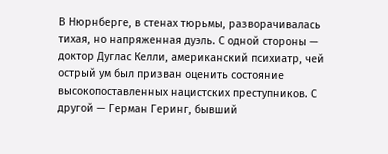В Нюрнберге, в стенах тюрьмы, разворачивалась тихая, но напряженная дуэль. С одной стороны — доктор Дуглас Келли, американский психиатр, чей острый ум был призван оценить состояние высокопоставленных нацистских преступников. С другой — Герман Геринг, бывший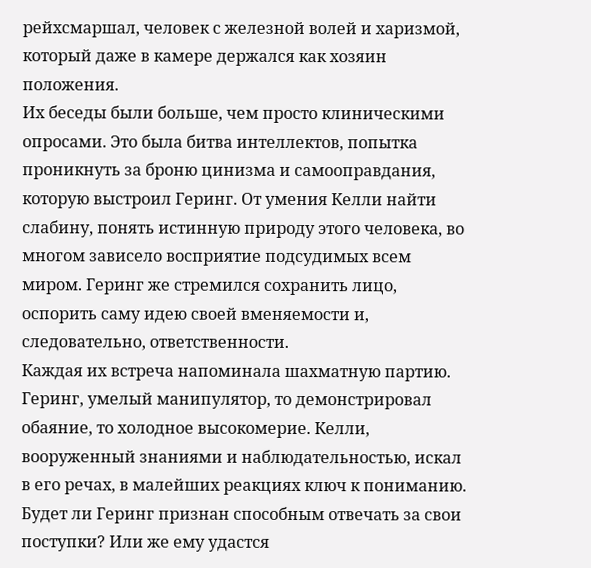рейхсмаршал, человек с железной волей и харизмой, который даже в камере держался как хозяин положения.
Их беседы были больше, чем просто клиническими опросами. Это была битва интеллектов, попытка проникнуть за броню цинизма и самооправдания, которую выстроил Геринг. От умения Келли найти слабину, понять истинную природу этого человека, во многом зависело восприятие подсудимых всем миром. Геринг же стремился сохранить лицо, оспорить саму идею своей вменяемости и, следовательно, ответственности.
Каждая их встреча напоминала шахматную партию. Геринг, умелый манипулятор, то демонстрировал обаяние, то холодное высокомерие. Келли, вооруженный знаниями и наблюдательностью, искал в его речах, в малейших реакциях ключ к пониманию. Будет ли Геринг признан способным отвечать за свои поступки? Или же ему удастся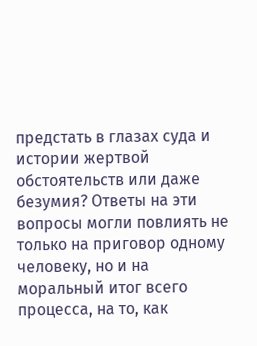предстать в глазах суда и истории жертвой обстоятельств или даже безумия? Ответы на эти вопросы могли повлиять не только на приговор одному человеку, но и на моральный итог всего процесса, на то, как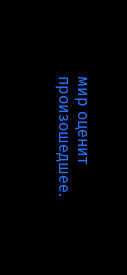мир оценит произошедшее.